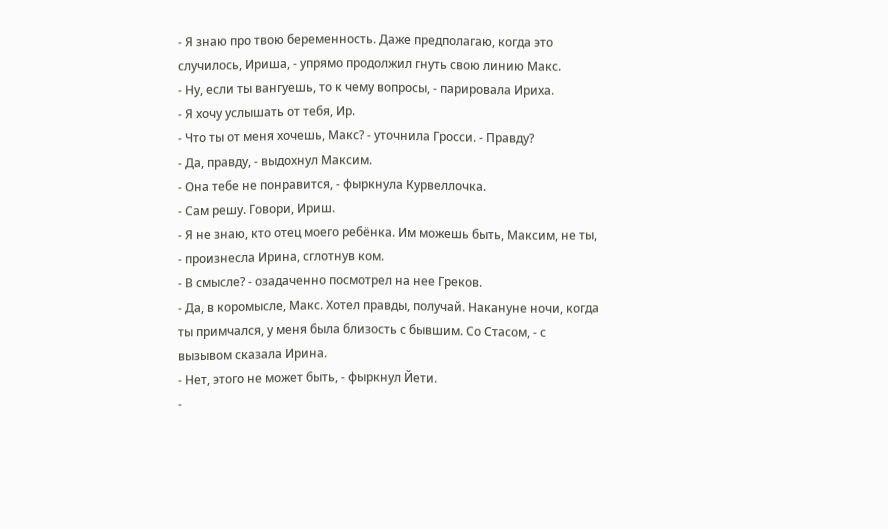- Я знаю про твою беременность. Даже предполагаю, когда это случилось, Ириша, - упрямо продолжил гнуть свою линию Макс.
- Ну, если ты вангуешь, то к чему вопросы, - парировала Ириха.
- Я хочу услышать от тебя, Ир.
- Что ты от меня хочешь, Макс? - уточнила Гросси. - Правду?
- Да, правду, - выдохнул Максим.
- Она тебе не понравится, - фыркнула Курвеллочка.
- Сам решу. Говори, Ириш.
- Я не знаю, кто отец моего ребёнка. Им можешь быть, Максим, не ты, - произнесла Ирина, сглотнув ком.
- В смысле? - озадаченно посмотрел на нее Греков.
- Да, в коромысле, Макс. Хотел правды, получай. Накануне ночи, когда ты примчался, у меня была близость с бывшим. Со Стасом, - с вызывом сказала Ирина.
- Нет, этого не может быть, - фыркнул Йети.
-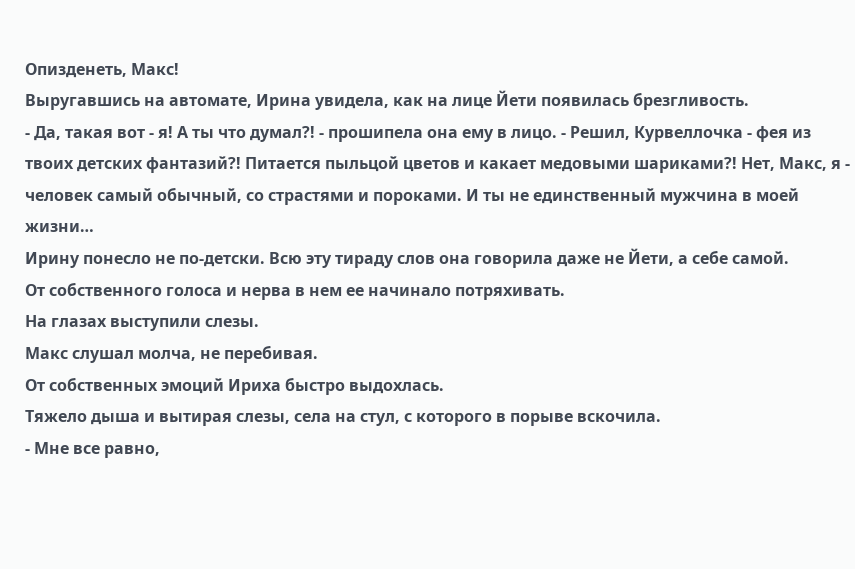Опизденеть, Макс!
Выругавшись на автомате, Ирина увидела, как на лице Йети появилась брезгливость.
- Да, такая вот - я! А ты что думал?! - прошипела она ему в лицо. - Решил, Курвеллочка - фея из твоих детских фантазий?! Питается пыльцой цветов и какает медовыми шариками?! Нет, Макс, я - человек самый обычный, со страстями и пороками. И ты не единственный мужчина в моей жизни…
Ирину понесло не по-детски. Всю эту тираду слов она говорила даже не Йети, а себе самой.
От собственного голоса и нерва в нем ее начинало потряхивать.
На глазах выступили слезы.
Макс слушал молча, не перебивая.
От собственных эмоций Ириха быстро выдохлась.
Тяжело дыша и вытирая слезы, села на стул, с которого в порыве вскочила.
- Мне все равно,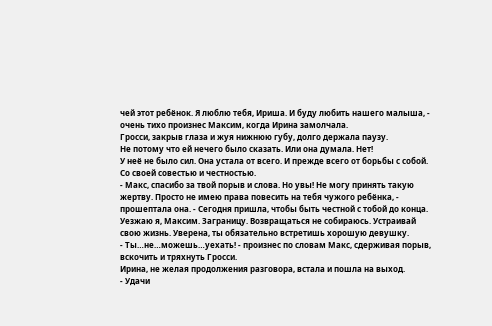чей этот ребёнок. Я люблю тебя, Ириша. И буду любить нашего малыша, - очень тихо произнес Максим, когда Ирина замолчала.
Гросси, закрыв глаза и жуя нижнюю губу, долго держала паузу.
Не потому что ей нечего было сказать. Или она думала. Нет!
У неё не было сил. Она устала от всего. И прежде всего от борьбы с собой. Со своей совестью и честностью.
- Макс, спасибо за твой порыв и слова. Но увы! Не могу принять такую жертву. Просто не имею права повесить на тебя чужого ребёнка, - прошептала она. - Сегодня пришла, чтобы быть честной с тобой до конца. Уезжаю я, Максим. Заграницу. Возвращаться не собираюсь. Устраивай свою жизнь. Уверена, ты обязательно встретишь хорошую девушку.
- Ты…не…можешь…уехать! - произнес по словам Макс, сдерживая порыв, вскочить и тряхнуть Гросси.
Ирина, не желая продолжения разговора, встала и пошла на выход.
- Удачи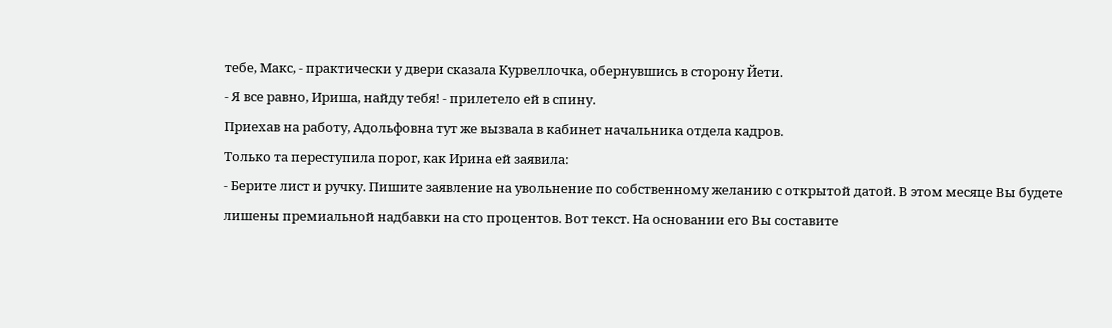тебе, Макс, - практически у двери сказала Курвеллочка, обернувшись в сторону Йети.
- Я все равно, Ириша, найду тебя! - прилетело ей в спину.
Приехав на работу, Адольфовна тут же вызвала в кабинет начальника отдела кадров.
Только та переступила порог, как Ирина ей заявила:
- Берите лист и ручку. Пишите заявление на увольнение по собственному желанию с открытой датой. В этом месяце Вы будете лишены премиальной надбавки на сто процентов. Вот текст. На основании его Вы составите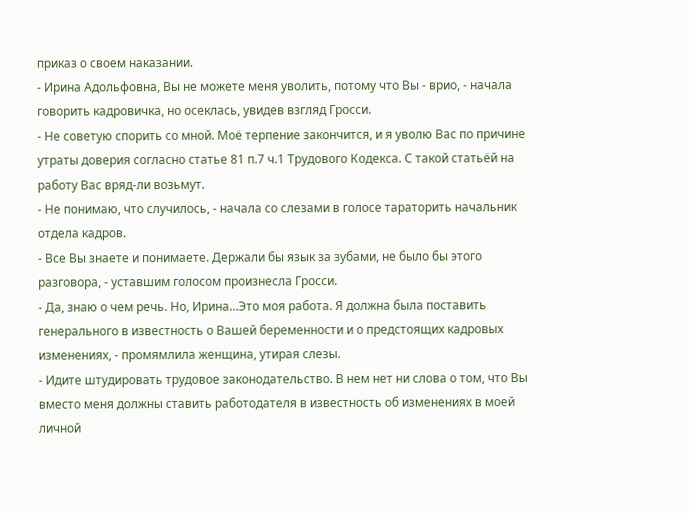приказ о своем наказании.
- Ирина Адольфовна, Вы не можете меня уволить, потому что Вы - врио, - начала говорить кадровичка, но осеклась, увидев взгляд Гросси.
- Не советую спорить со мной. Моё терпение закончится, и я уволю Вас по причине утраты доверия согласно статье 81 п.7 ч.1 Трудового Кодекса. С такой статьёй на работу Вас вряд-ли возьмут.
- Не понимаю, что случилось, - начала со слезами в голосе тараторить начальник отдела кадров.
- Все Вы знаете и понимаете. Держали бы язык за зубами, не было бы этого разговора, - уставшим голосом произнесла Гросси.
- Да, знаю о чем речь. Но, Ирина…Это моя работа. Я должна была поставить генерального в известность о Вашей беременности и о предстоящих кадровых изменениях, - промямлила женщина, утирая слезы.
- Идите штудировать трудовое законодательство. В нем нет ни слова о том, что Вы вместо меня должны ставить работодателя в известность об изменениях в моей личной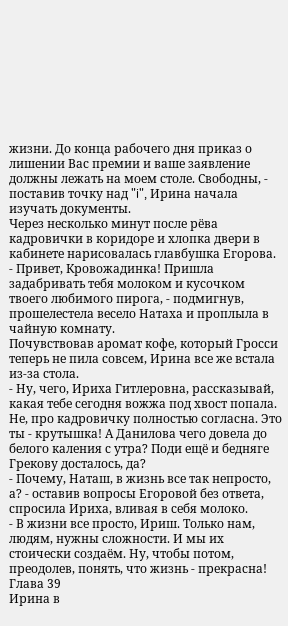жизни. До конца рабочего дня приказ о лишении Вас премии и ваше заявление должны лежать на моем столе. Свободны, - поставив точку над "i", Ирина начала изучать документы.
Через несколько минут после рёва кадровички в коридоре и хлопка двери в кабинете нарисовалась главбушка Егорова.
- Привет, Кровожадинка! Пришла задабривать тебя молоком и кусочком твоего любимого пирога, - подмигнув, прошелестела весело Натаха и проплыла в чайную комнату.
Почувствовав аромат кофе, который Гросси теперь не пила совсем, Ирина все же встала из-за стола.
- Ну, чего, Ириха Гитлеровна, рассказывай, какая тебе сегодня вожжа под хвост попала. Не, про кадровичку полностью согласна. Это ты - крутышка! А Данилова чего довела до белого каления с утра? Поди ещё и бедняге Грекову досталось, да?
- Почему, Наташ, в жизнь все так непросто, а? - оставив вопросы Егоровой без ответа, спросила Ириха, вливая в себя молоко.
- В жизни все просто, Ириш. Только нам, людям, нужны сложности. И мы их стоически создаём. Ну, чтобы потом, преодолев, понять, что жизнь - прекрасна!
Глава 39
Ирина в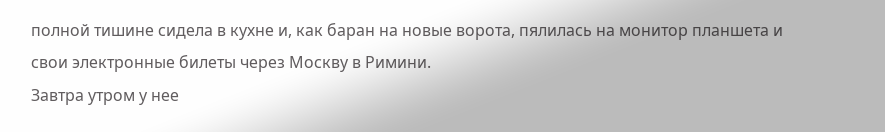полной тишине сидела в кухне и, как баран на новые ворота, пялилась на монитор планшета и свои электронные билеты через Москву в Римини.
Завтра утром у нее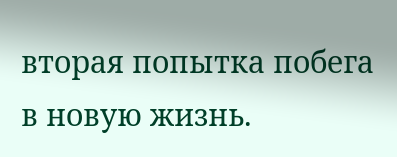вторая попытка побега в новую жизнь.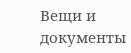Вещи и документы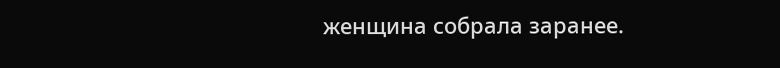женщина собрала заранее.